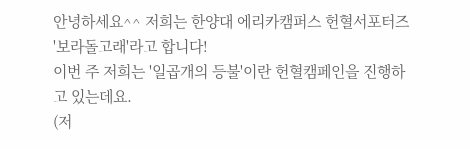안녕하세요^^ 저희는 한양대 에리카캠퍼스 헌혈서포터즈 '보라돌고래'라고 합니다!
이번 주 저희는 '일곱개의 등불'이란 헌혈캠페인을 진행하고 있는데요.
(저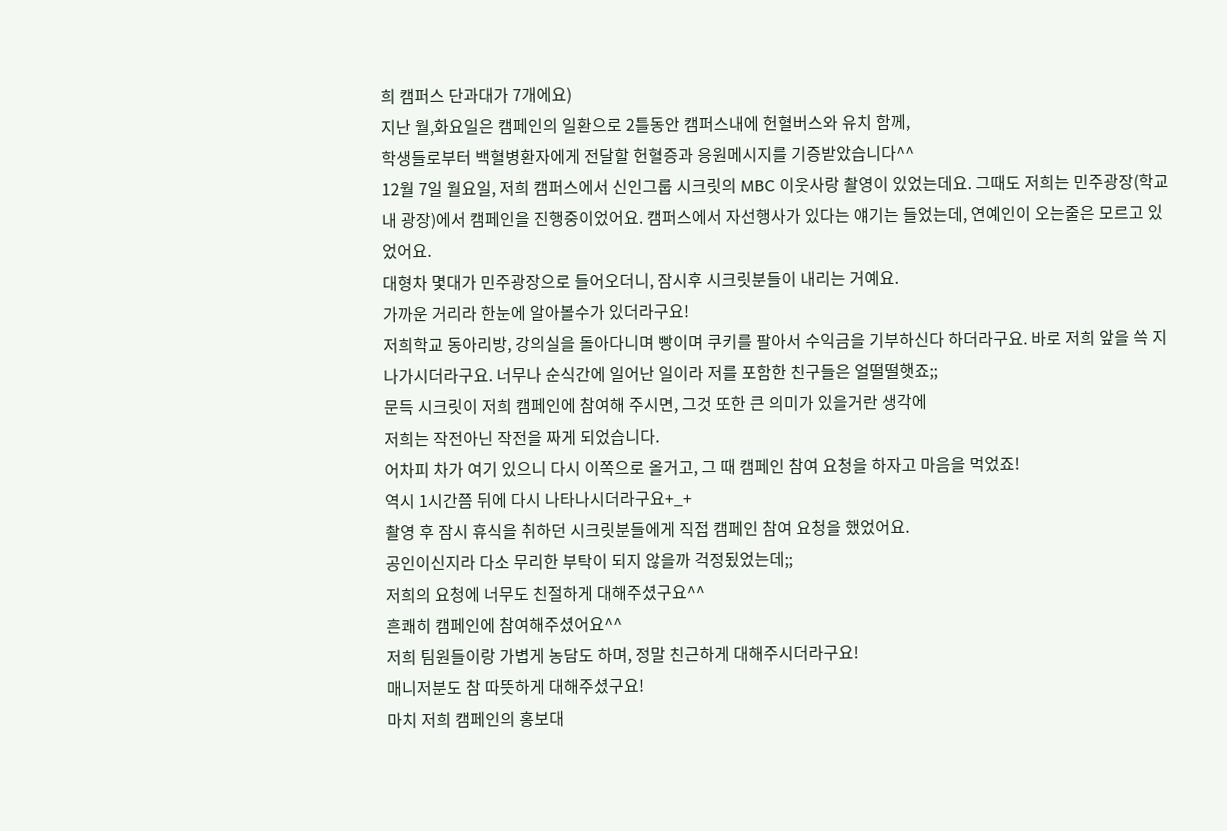희 캠퍼스 단과대가 7개에요)
지난 월,화요일은 캠페인의 일환으로 2틀동안 캠퍼스내에 헌혈버스와 유치 함께,
학생들로부터 백혈병환자에게 전달할 헌혈증과 응원메시지를 기증받았습니다^^
12월 7일 월요일, 저희 캠퍼스에서 신인그룹 시크릿의 MBC 이웃사랑 촬영이 있었는데요. 그때도 저희는 민주광장(학교내 광장)에서 캠페인을 진행중이었어요. 캠퍼스에서 자선행사가 있다는 얘기는 들었는데, 연예인이 오는줄은 모르고 있었어요.
대형차 몇대가 민주광장으로 들어오더니, 잠시후 시크릿분들이 내리는 거예요.
가까운 거리라 한눈에 알아볼수가 있더라구요!
저희학교 동아리방, 강의실을 돌아다니며 빵이며 쿠키를 팔아서 수익금을 기부하신다 하더라구요. 바로 저희 앞을 쓱 지나가시더라구요. 너무나 순식간에 일어난 일이라 저를 포함한 친구들은 얼떨떨햇죠;;
문득 시크릿이 저희 캠페인에 참여해 주시면, 그것 또한 큰 의미가 있을거란 생각에
저희는 작전아닌 작전을 짜게 되었습니다.
어차피 차가 여기 있으니 다시 이쪽으로 올거고, 그 때 캠페인 참여 요청을 하자고 마음을 먹었죠!
역시 1시간쯤 뒤에 다시 나타나시더라구요+_+
촬영 후 잠시 휴식을 취하던 시크릿분들에게 직접 캠페인 참여 요청을 했었어요.
공인이신지라 다소 무리한 부탁이 되지 않을까 걱정됬었는데;;
저희의 요청에 너무도 친절하게 대해주셨구요^^
흔쾌히 캠페인에 참여해주셨어요^^
저희 팀원들이랑 가볍게 농담도 하며, 정말 친근하게 대해주시더라구요!
매니저분도 참 따뜻하게 대해주셨구요!
마치 저희 캠페인의 홍보대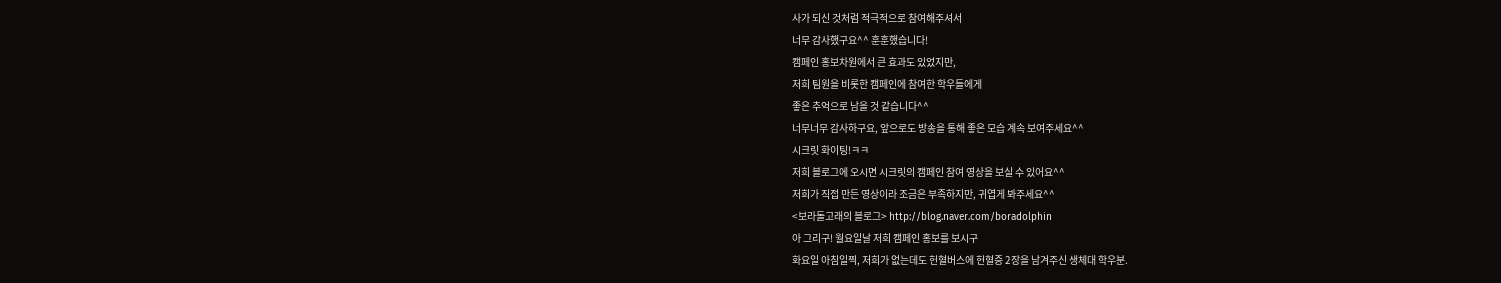사가 되신 것처럼 적극적으로 참여해주셔서
너무 감사했구요^^ 훈훈했습니다!
캠페인 홍보차원에서 큰 효과도 있었지만,
저희 팀원을 비롯한 캠페인에 참여한 학우들에게
좋은 추억으로 남을 것 같습니다^^
너무너무 감사하구요, 앞으로도 방송을 통해 좋은 모습 계속 보여주세요^^
시크릿 화이팅!ㅋㅋ
저희 블로그에 오시면 시크릿의 캠페인 참여 영상을 보실 수 있어요^^
저희가 직접 만든 영상이라 조금은 부족하지만, 귀엽게 봐주세요^^
<보라돌고래의 블로그> http://blog.naver.com/boradolphin
아 그리구! 월요일날 저희 캠페인 홍보를 보시구
화요일 아침일찍, 저희가 없는데도 헌혈버스에 헌혈증 2장을 남겨주신 생체대 학우분.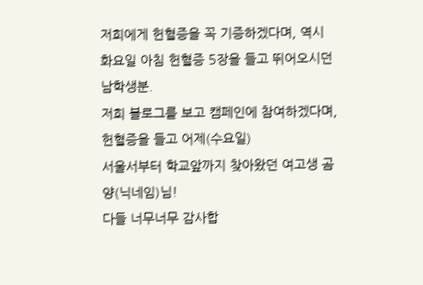저희에게 헌혈증을 꼭 기증하겠다며, 역시 화요일 아침 헌혈증 5장을 들고 뛰어오시던
남학생분.
저희 블로그를 보고 캠페인에 참여하겠다며, 헌혈증을 들고 어제(수요일)
서울서부터 학교앞까지 찾아왔던 여고생 곰양(닉네임)님!
다들 너무너무 감사합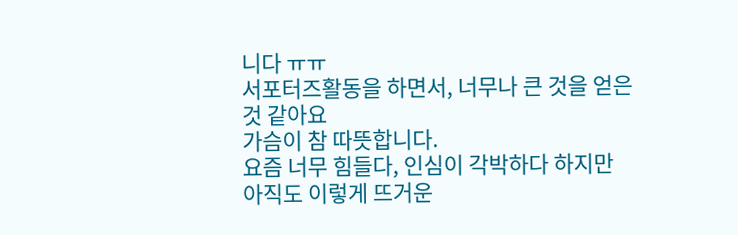니다 ㅠㅠ
서포터즈활동을 하면서, 너무나 큰 것을 얻은것 같아요
가슴이 참 따뜻합니다.
요즘 너무 힘들다, 인심이 각박하다 하지만
아직도 이렇게 뜨거운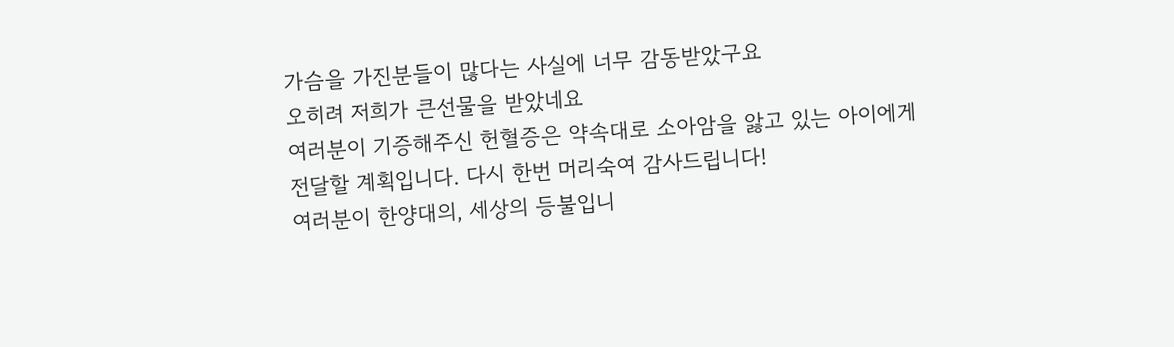가슴을 가진분들이 많다는 사실에 너무 감동받았구요
오히려 저희가 큰선물을 받았네요
여러분이 기증해주신 헌혈증은 약속대로 소아암을 앓고 있는 아이에게
전달할 계획입니다. 다시 한번 머리숙여 감사드립니다!
여러분이 한양대의, 세상의 등불입니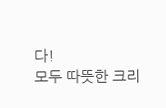다!
모두 따뜻한 크리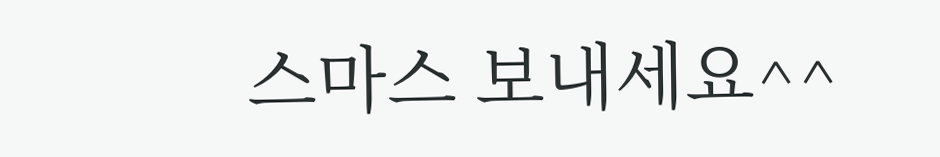스마스 보내세요^^